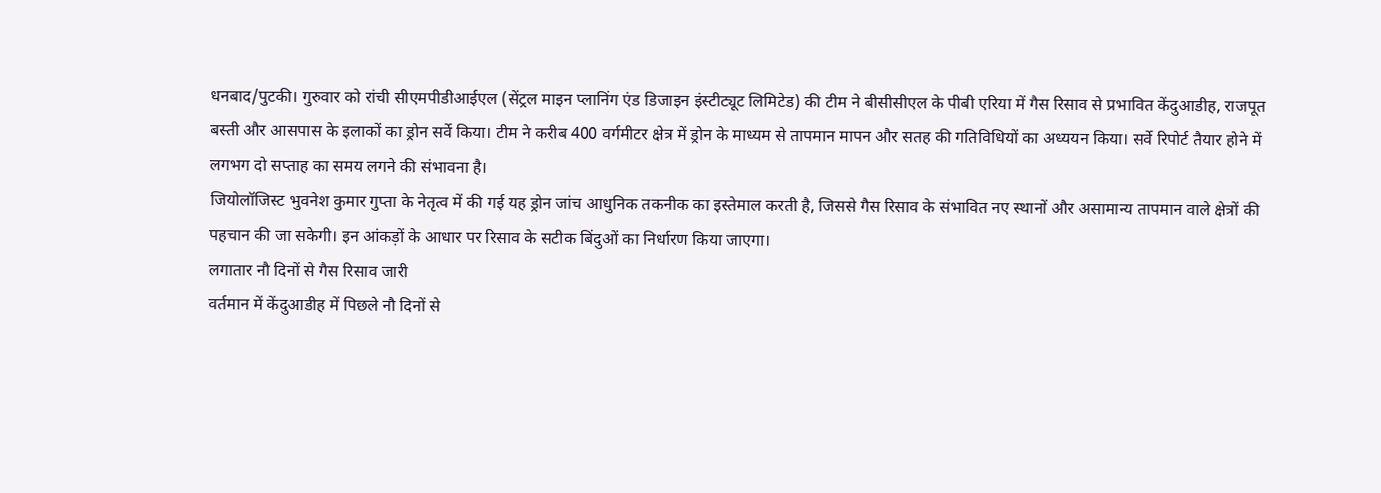धनबाद/पुटकी। गुरुवार को रांची सीएमपीडीआईएल (सेंट्रल माइन प्लानिंग एंड डिजाइन इंस्टीट्यूट लिमिटेड) की टीम ने बीसीसीएल के पीबी एरिया में गैस रिसाव से प्रभावित केंदुआडीह, राजपूत बस्ती और आसपास के इलाकों का ड्रोन सर्वे किया। टीम ने करीब 400 वर्गमीटर क्षेत्र में ड्रोन के माध्यम से तापमान मापन और सतह की गतिविधियों का अध्ययन किया। सर्वे रिपोर्ट तैयार होने में लगभग दो सप्ताह का समय लगने की संभावना है।
जियोलॉजिस्ट भुवनेश कुमार गुप्ता के नेतृत्व में की गई यह ड्रोन जांच आधुनिक तकनीक का इस्तेमाल करती है, जिससे गैस रिसाव के संभावित नए स्थानों और असामान्य तापमान वाले क्षेत्रों की पहचान की जा सकेगी। इन आंकड़ों के आधार पर रिसाव के सटीक बिंदुओं का निर्धारण किया जाएगा।
लगातार नौ दिनों से गैस रिसाव जारी
वर्तमान में केंदुआडीह में पिछले नौ दिनों से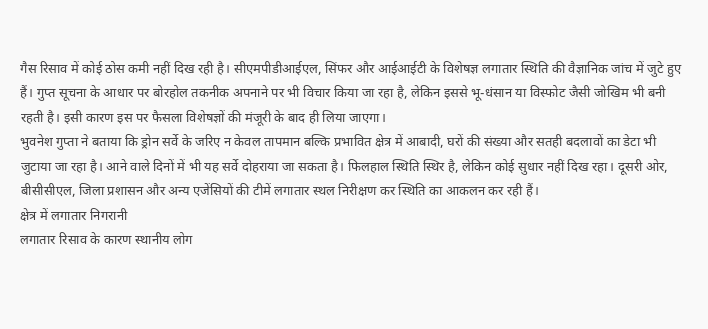गैस रिसाव में कोई ठोस कमी नहीं दिख रही है। सीएमपीडीआईएल, सिंफर और आईआईटी के विशेषज्ञ लगातार स्थिति की वैज्ञानिक जांच में जुटे हुए हैं। गुप्त सूचना के आधार पर बोरहोल तकनीक अपनाने पर भी विचार किया जा रहा है, लेकिन इससे भू-धंसान या विस्फोट जैसी जोखिम भी बनी रहती है। इसी कारण इस पर फैसला विशेषज्ञों की मंजूरी के बाद ही लिया जाएगा।
भुवनेश गुप्ता ने बताया कि ड्रोन सर्वे के जरिए न केवल तापमान बल्कि प्रभावित क्षेत्र में आबादी, घरों की संख्या और सतही बदलावों का डेटा भी जुटाया जा रहा है। आने वाले दिनों में भी यह सर्वे दोहराया जा सकता है। फिलहाल स्थिति स्थिर है, लेकिन कोई सुधार नहीं दिख रहा। दूसरी ओर, बीसीसीएल, जिला प्रशासन और अन्य एजेंसियों की टीमें लगातार स्थल निरीक्षण कर स्थिति का आकलन कर रही हैं।
क्षेत्र में लगातार निगरानी
लगातार रिसाव के कारण स्थानीय लोग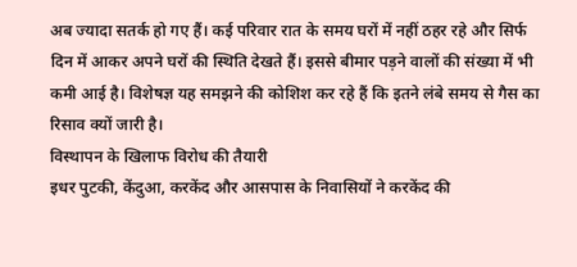अब ज्यादा सतर्क हो गए हैं। कई परिवार रात के समय घरों में नहीं ठहर रहे और सिर्फ दिन में आकर अपने घरों की स्थिति देखते हैं। इससे बीमार पड़ने वालों की संख्या में भी कमी आई है। विशेषज्ञ यह समझने की कोशिश कर रहे हैं कि इतने लंबे समय से गैस का रिसाव क्यों जारी है।
विस्थापन के खिलाफ विरोध की तैयारी
इधर पुटकी, केंदुआ, करकेंद और आसपास के निवासियों ने करकेंद की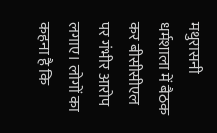मथुरासनी धर्मशाला में बैठक कर बीसीसीएल पर गंभीर आरोप लगाए। लोगों का कहना है कि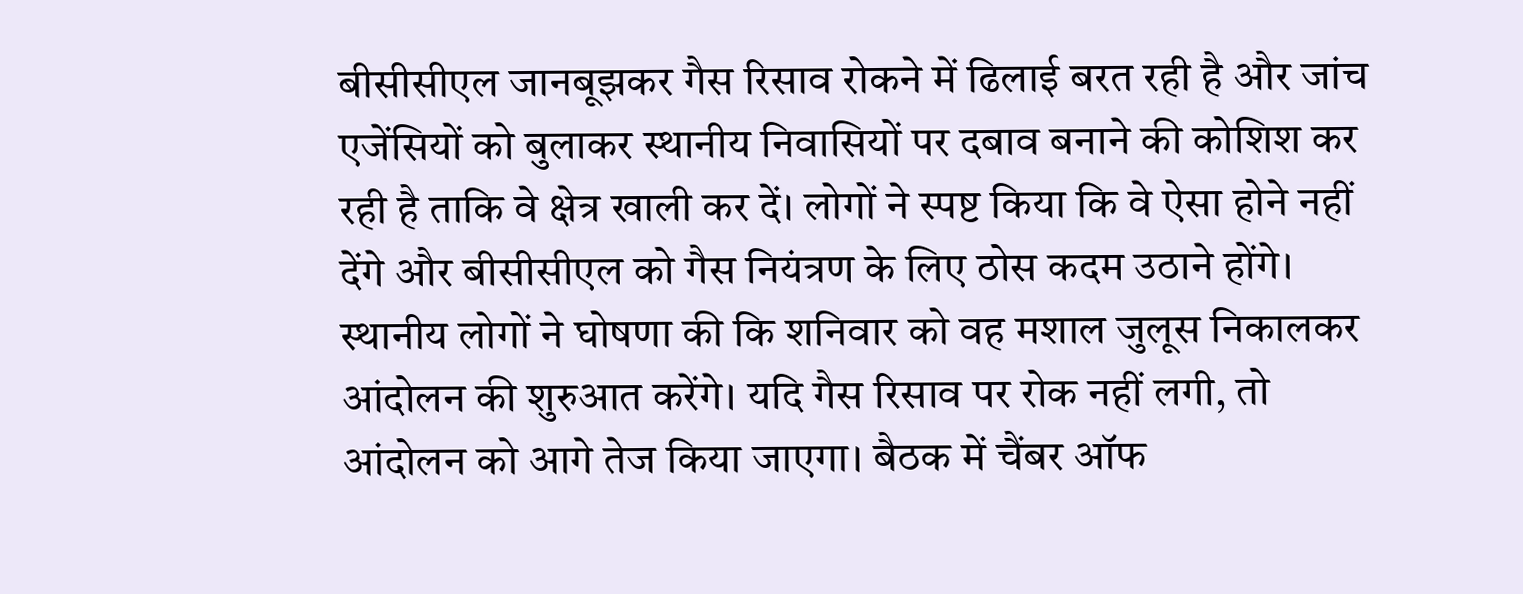बीसीसीएल जानबूझकर गैस रिसाव रोकने में ढिलाई बरत रही है और जांच एजेंसियों को बुलाकर स्थानीय निवासियों पर दबाव बनाने की कोशिश कर रही है ताकि वे क्षेत्र खाली कर दें। लोगों ने स्पष्ट किया कि वे ऐसा होने नहीं देंगे और बीसीसीएल को गैस नियंत्रण के लिए ठोस कदम उठाने होंगे।
स्थानीय लोगों ने घोषणा की कि शनिवार को वह मशाल जुलूस निकालकर आंदोलन की शुरुआत करेंगे। यदि गैस रिसाव पर रोक नहीं लगी, तो आंदोलन को आगे तेज किया जाएगा। बैठक में चैंबर ऑफ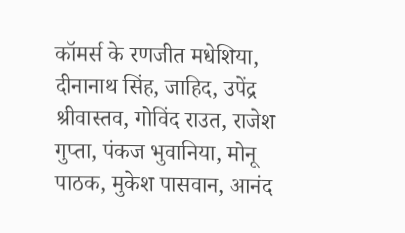कॉमर्स के रणजीत मधेशिया, दीनानाथ सिंह, जाहिद, उपेंद्र श्रीवास्तव, गोविंद राउत, राजेश गुप्ता, पंकज भुवानिया, मोनू पाठक, मुकेश पासवान, आनंद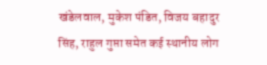खंडेलवाल, मुकेश पंडित, विजय बहादुर सिंह, राहुल गुप्ता समेत कई स्थानीय लोग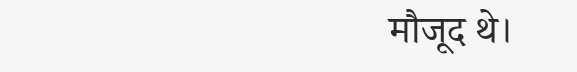मौजूद थे।